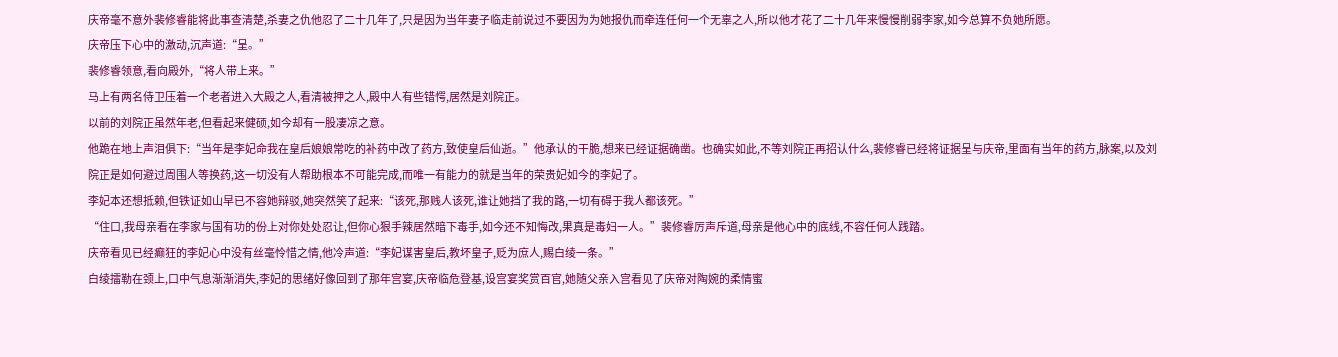庆帝毫不意外裴修睿能将此事查清楚,杀妻之仇他忍了二十几年了,只是因为当年妻子临走前说过不要因为为她报仇而牵连任何一个无辜之人,所以他才花了二十几年来慢慢削弱李家,如今总算不负她所愿。
庆帝压下心中的激动,沉声道:“呈。”
裴修睿领意,看向殿外,“将人带上来。”
马上有两名侍卫压着一个老者进入大殿之人,看清被押之人,殿中人有些错愕,居然是刘院正。
以前的刘院正虽然年老,但看起来健硕,如今却有一股凄凉之意。
他跪在地上声泪俱下:“当年是李妃命我在皇后娘娘常吃的补药中改了药方,致使皇后仙逝。”他承认的干脆,想来已经证据确凿。也确实如此,不等刘院正再招认什么,裴修睿已经将证据呈与庆帝,里面有当年的药方,脉案,以及刘院正是如何避过周围人等换药,这一切没有人帮助根本不可能完成,而唯一有能力的就是当年的荣贵妃如今的李妃了。
李妃本还想抵赖,但铁证如山早已不容她辩驳,她突然笑了起来:“该死,那贱人该死,谁让她挡了我的路,一切有碍于我人都该死。”
“住口,我母亲看在李家与国有功的份上对你处处忍让,但你心狠手辣居然暗下毒手,如今还不知悔改,果真是毒妇一人。”裴修睿厉声斥道,母亲是他心中的底线,不容任何人践踏。
庆帝看见已经癫狂的李妃心中没有丝毫怜惜之情,他冷声道:“李妃谋害皇后,教坏皇子,贬为庶人,赐白绫一条。”
白绫擂勒在颈上,口中气息渐渐消失,李妃的思绪好像回到了那年宫宴,庆帝临危登基,设宫宴奖赏百官,她随父亲入宫看见了庆帝对陶婉的柔情蜜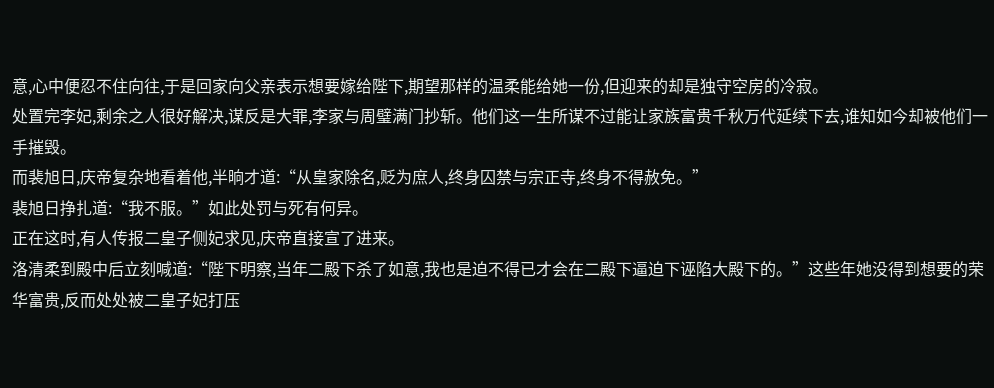意,心中便忍不住向往,于是回家向父亲表示想要嫁给陛下,期望那样的温柔能给她一份,但迎来的却是独守空房的冷寂。
处置完李妃,剩余之人很好解决,谋反是大罪,李家与周璧满门抄斩。他们这一生所谋不过能让家族富贵千秋万代延续下去,谁知如今却被他们一手摧毁。
而裴旭日,庆帝复杂地看着他,半晌才道:“从皇家除名,贬为庶人,终身囚禁与宗正寺,终身不得赦免。”
裴旭日挣扎道:“我不服。”如此处罚与死有何异。
正在这时,有人传报二皇子侧妃求见,庆帝直接宣了进来。
洛清柔到殿中后立刻喊道:“陛下明察,当年二殿下杀了如意,我也是迫不得已才会在二殿下逼迫下诬陷大殿下的。”这些年她没得到想要的荣华富贵,反而处处被二皇子妃打压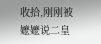收拾,刚刚被嬷嬷说二皇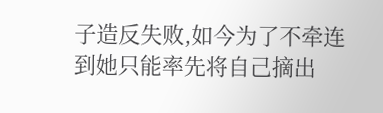子造反失败,如今为了不牵连到她只能率先将自己摘出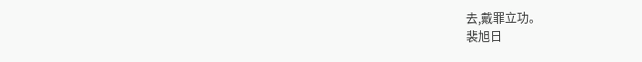去,戴罪立功。
裴旭日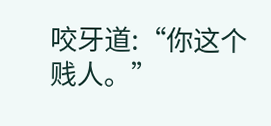咬牙道:“你这个贱人。”